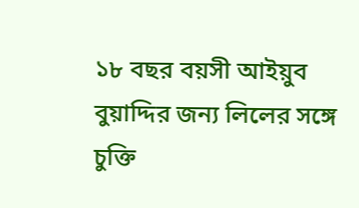১৮ বছর বয়সী আইয়ুব বুয়াদ্দির জন্য লিলের সঙ্গে চুক্তি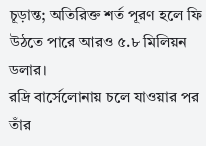চূড়ান্ত; অতিরিক্ত শর্ত পূরণ হলে ফি উঠতে পারে আরও ৫.৮ মিলিয়ন ডলার।
রদ্রি বার্সেলোনায় চলে যাওয়ার পর তাঁর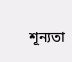শূন্যতা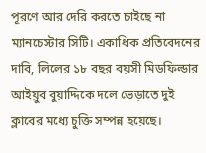পূরণে আর দেরি করতে চাইছে না ম্যানচেস্টার সিটি। একাধিক প্রতিবেদনের দাবি, লিলের ১৮ বছর বয়সী মিডফিল্ডার আইয়ুব বুয়াদ্দিকে দলে ভেড়াতে দুই ক্লাবের মধ্যে চুক্তি সম্পন্ন হয়েছে।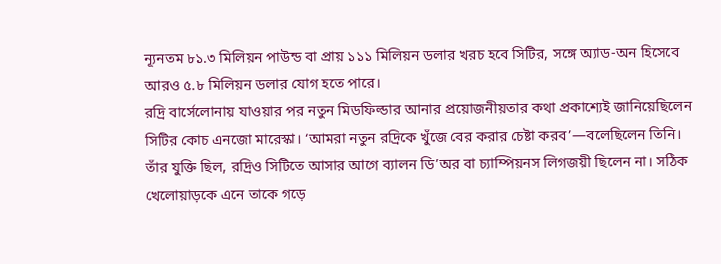ন্যূনতম ৮১.৩ মিলিয়ন পাউন্ড বা প্রায় ১১১ মিলিয়ন ডলার খরচ হবে সিটির, সঙ্গে অ্যাড-অন হিসেবে আরও ৫.৮ মিলিয়ন ডলার যোগ হতে পারে।
রদ্রি বার্সেলোনায় যাওয়ার পর নতুন মিডফিল্ডার আনার প্রয়োজনীয়তার কথা প্রকাশ্যেই জানিয়েছিলেন সিটির কোচ এনজো মারেস্কা। ‘আমরা নতুন রদ্রিকে খুঁজে বের করার চেষ্টা করব’—বলেছিলেন তিনি। তাঁর যুক্তি ছিল, রদ্রিও সিটিতে আসার আগে ব্যালন ডি’অর বা চ্যাম্পিয়নস লিগজয়ী ছিলেন না। সঠিক খেলোয়াড়কে এনে তাকে গড়ে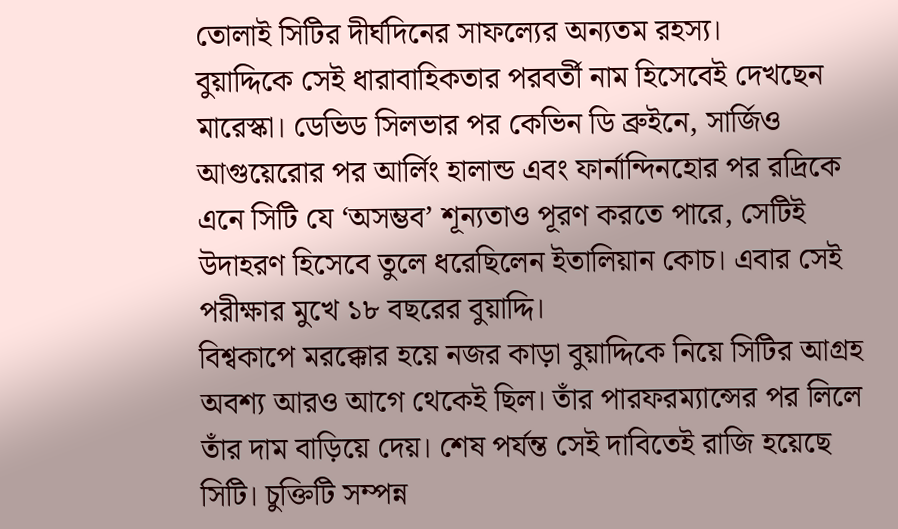তোলাই সিটির দীর্ঘদিনের সাফল্যের অন্যতম রহস্য।
বুয়াদ্দিকে সেই ধারাবাহিকতার পরবর্তী নাম হিসেবেই দেখছেন মারেস্কা। ডেভিড সিলভার পর কেভিন ডি ব্রুইনে, সার্জিও আগুয়েরোর পর আর্লিং হালান্ড এবং ফার্নান্দিনহোর পর রদ্রিকে এনে সিটি যে ‘অসম্ভব’ শূন্যতাও পূরণ করতে পারে, সেটিই উদাহরণ হিসেবে তুলে ধরেছিলেন ইতালিয়ান কোচ। এবার সেই পরীক্ষার মুখে ১৮ বছরের বুয়াদ্দি।
বিশ্বকাপে মরক্কোর হয়ে নজর কাড়া বুয়াদ্দিকে নিয়ে সিটির আগ্রহ অবশ্য আরও আগে থেকেই ছিল। তাঁর পারফরম্যান্সের পর লিলে তাঁর দাম বাড়িয়ে দেয়। শেষ পর্যন্ত সেই দাবিতেই রাজি হয়েছে সিটি। চুক্তিটি সম্পন্ন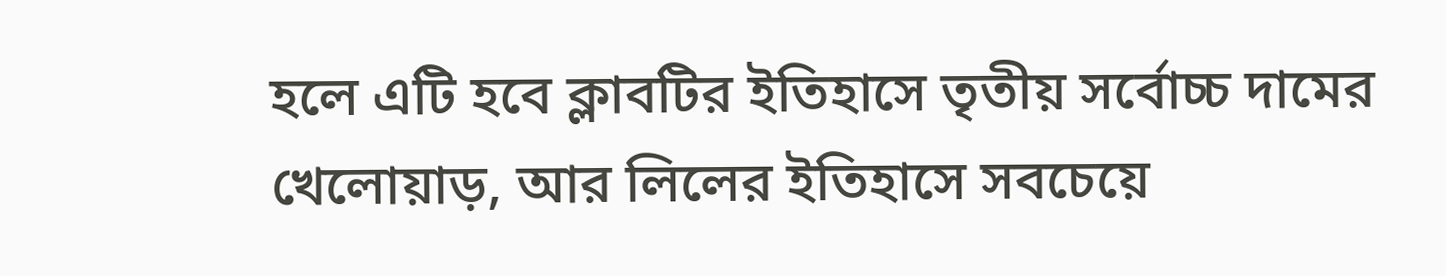হলে এটি হবে ক্লাবটির ইতিহাসে তৃতীয় সর্বোচ্চ দামের খেলোয়াড়, আর লিলের ইতিহাসে সবচেয়ে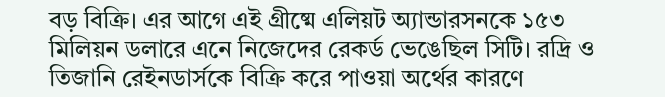বড় বিক্রি। এর আগে এই গ্রীষ্মে এলিয়ট অ্যান্ডারসনকে ১৫৩ মিলিয়ন ডলারে এনে নিজেদের রেকর্ড ভেঙেছিল সিটি। রদ্রি ও তিজানি রেইনডার্সকে বিক্রি করে পাওয়া অর্থের কারণে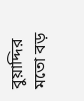বুয়াদ্দির মতো বড়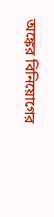অঙ্কের বিনিয়োগের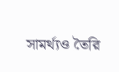সামর্থ্যও তৈরি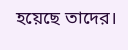হয়েছে তাদের।